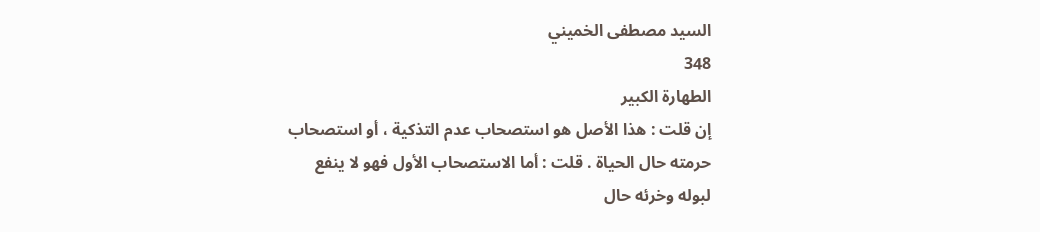السيد مصطفى الخميني
348
الطهارة الكبير
إن قلت : هذا الأصل هو استصحاب عدم التذكية ، أو استصحاب حرمته حال الحياة . قلت : أما الاستصحاب الأول فهو لا ينفع لبوله وخرئه حال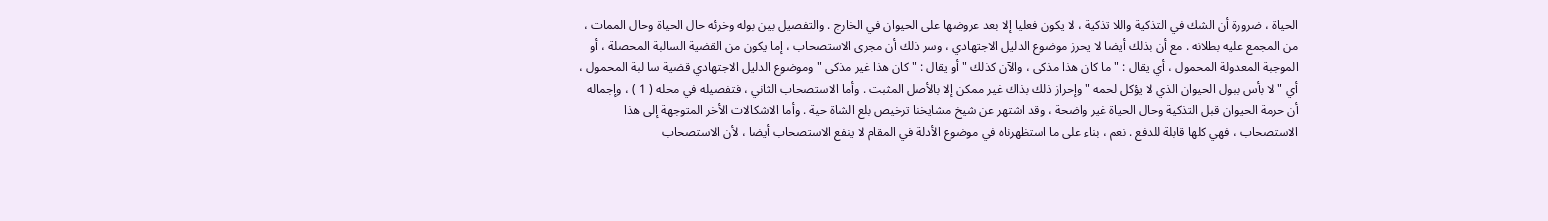الحياة ، ضرورة أن الشك في التذكية واللا تذكية ، لا يكون فعليا إلا بعد عروضها على الحيوان في الخارج . والتفصيل بين بوله وخرئه حال الحياة وحال الممات ، من المجمع عليه بطلانه . مع أن بذلك أيضا لا يحرز موضوع الدليل الاجتهادي ، وسر ذلك أن مجرى الاستصحاب ، إما يكون من القضية السالبة المحصلة ، أو الموجبة المعدولة المحمول ، أي يقال : " ما كان هذا مذكى ، والآن كذلك " أو يقال : " كان هذا غير مذكى " وموضوع الدليل الاجتهادي قضية سا لبة المحمول ، أي " لا بأس ببول الحيوان الذي لا يؤكل لحمه " وإحراز ذلك بذاك غير ممكن إلا بالأصل المثبت . وأما الاستصحاب الثاني ، فتفصيله في محله ( 1 ) ، وإجماله أن حرمة الحيوان قبل التذكية وحال الحياة غير واضحة ، وقد اشتهر عن شيخ مشايخنا ترخيص بلع الشاة حية . وأما الاشكالات الأخر المتوجهة إلى هذا الاستصحاب ، فهي كلها قابلة للدفع . نعم ، بناء على ما استظهرناه في موضوع الأدلة في المقام لا ينفع الاستصحاب أيضا ، لأن الاستصحاب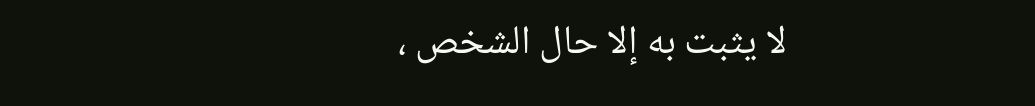لا يثبت به إلا حال الشخص ،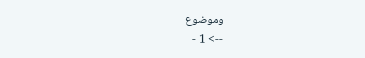وموضوع
--> 1 -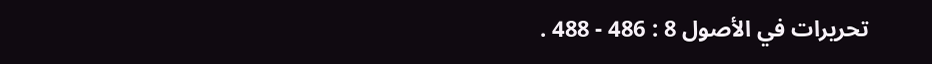تحريرات في الأصول 8 : 486 - 488 .